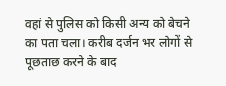वहां से पुलिस को किसी अन्य को बेचने का पता चला। करीब दर्जन भर लोगों से पूछताछ करने के बाद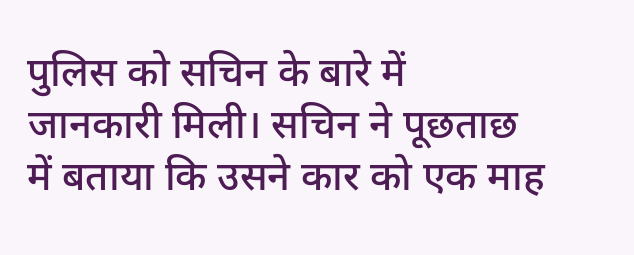पुलिस को सचिन के बारे में जानकारी मिली। सचिन ने पूछताछ में बताया कि उसने कार को एक माह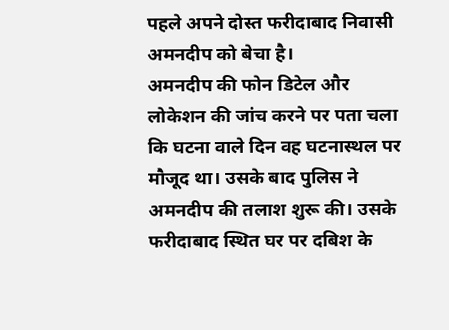पहले अपने दोस्त फरीदाबाद निवासी अमनदीप को बेचा है।
अमनदीप की फोन डिटेल और लोकेशन की जांच करने पर पता चला कि घटना वाले दिन वह घटनास्थल पर मौजूद था। उसके बाद पुलिस ने अमनदीप की तलाश शुरू की। उसके फरीदाबाद स्थित घर पर दबिश के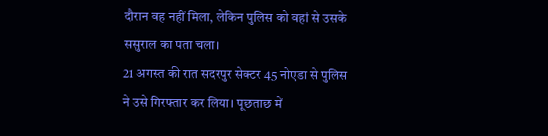दौरान वह नहीं मिला, लेकिन पुलिस को वहां से उसके ससुराल का पता चला।
21 अगस्त की रात सदरपुर सेक्टर 45 नोएडा से पुलिस ने उसे गिरफ्तार कर लिया। पूछताछ में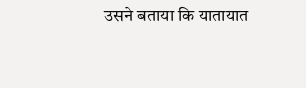उसने बताया कि यातायात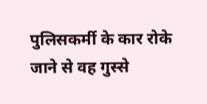पुलिसकर्मी के कार रोके जाने से वह गुस्से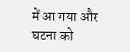में आ गया और घटना को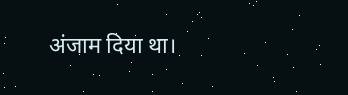अंजाम दिया था।